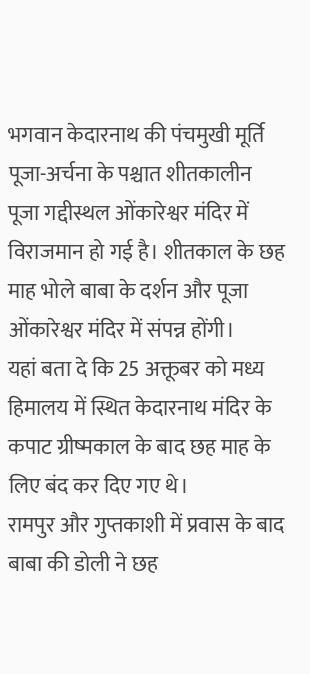भगवान केदारनाथ की पंचमुखी मूर्ति पूजा-अर्चना के पश्चात शीतकालीन पूजा गद्दीस्थल ओंकारेश्वर मंदिर में विराजमान हो गई है। शीतकाल के छह माह भोले बाबा के दर्शन और पूजा ओंकारेश्वर मंदिर में संपन्न होंगी।
यहां बता दे कि 25 अक्तूबर को मध्य हिमालय में स्थित केदारनाथ मंदिर के कपाट ग्रीष्मकाल के बाद छह माह के लिए बंद कर दिए गए थे।
रामपुर और गुप्तकाशी में प्रवास के बाद बाबा की डोली ने छह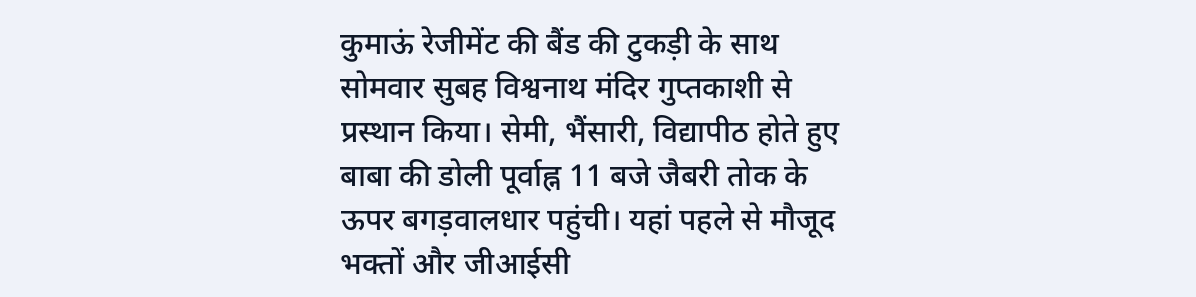कुमाऊं रेजीमेंट की बैंड की टुकड़ी के साथ सोमवार सुबह विश्वनाथ मंदिर गुप्तकाशी से प्रस्थान किया। सेमी, भैंसारी, विद्यापीठ होते हुए बाबा की डोली पूर्वाह्न 11 बजे जैबरी तोक के ऊपर बगड़वालधार पहुंची। यहां पहले से मौजूद भक्तों और जीआईसी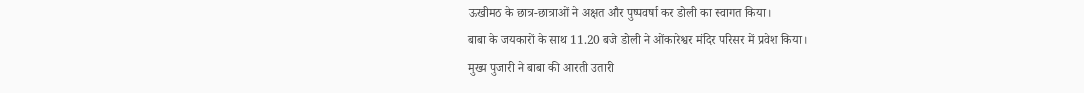ऊखीमठ के छात्र-छात्राओं ने अक्षत और पुष्पवर्षा कर डोली का स्वागत किया।
बाबा के जयकारों के साथ 11.20 बजे डोली ने ओंकारेश्वर मंदिर परिसर में प्रवेश किया।
मुख्य पुजारी ने बाबा की आरती उतारी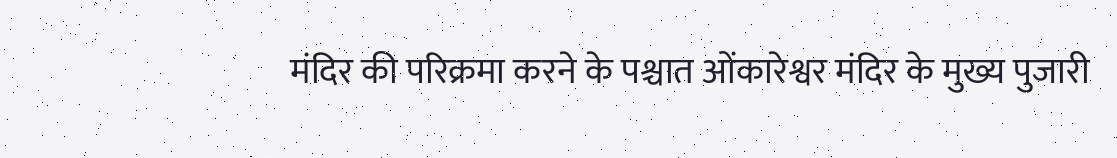मंदिर की परिक्रमा करने के पश्चात ओंकारेश्वर मंदिर के मुख्य पुजारी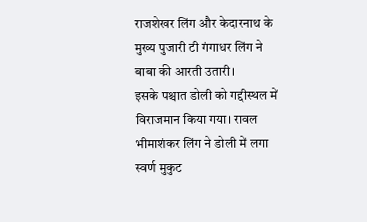राजशेखर लिंग और केदारनाथ के मुख्य पुजारी टी गंगाधर लिंग ने बाबा की आरती उतारी।
इसके पश्चात डोली को गद्दीस्थल में विराजमान किया गया। रावल भीमाशंकर लिंग ने डोली में लगा स्वर्ण मुकुट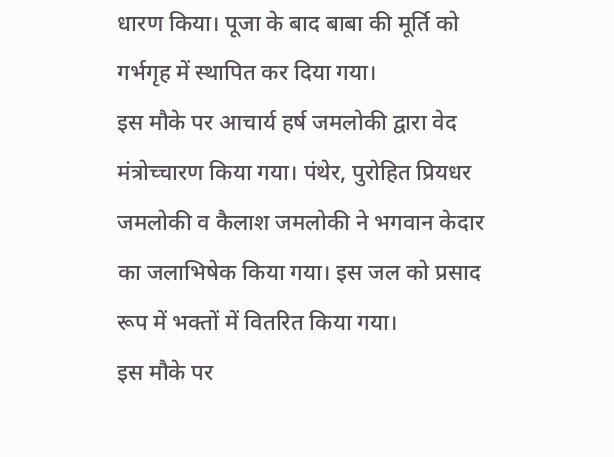धारण किया। पूजा के बाद बाबा की मूर्ति को गर्भगृह में स्थापित कर दिया गया।
इस मौके पर आचार्य हर्ष जमलोकी द्वारा वेद मंत्रोच्चारण किया गया। पंथेर, पुरोहित प्रियधर जमलोकी व कैलाश जमलोकी ने भगवान केदार का जलाभिषेक किया गया। इस जल को प्रसाद रूप में भक्तों में वितरित किया गया।
इस मौके पर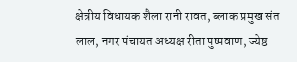क्षेत्रीय विधायक शैला रानी रावत, ब्लाक प्रमुख संत लाल, नगर पंचायत अध्यक्ष रीता पुष्पवाण, ज्येष्ठ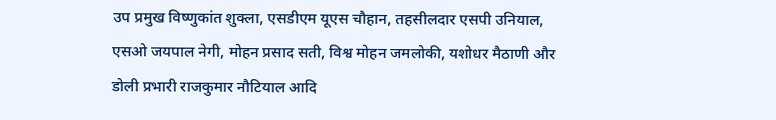उप प्रमुख विष्णुकांत शुक्ला, एसडीएम यूएस चौहान, तहसीलदार एसपी उनियाल, एसओ जयपाल नेगी, मोहन प्रसाद सती, विश्व मोहन जमलोकी, यशोधर मैठाणी और डोली प्रभारी राजकुमार नौटियाल आदि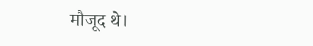मौजूद थे।